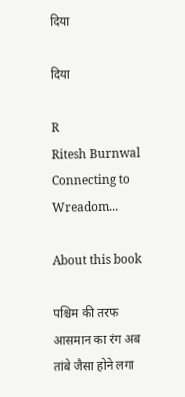दिया

दिया

R
Ritesh Burnwal
Connecting to Wreadom...

About this book

पश्चिम की तरफ आसमान का रंग अब तांबे जैसा होने लगा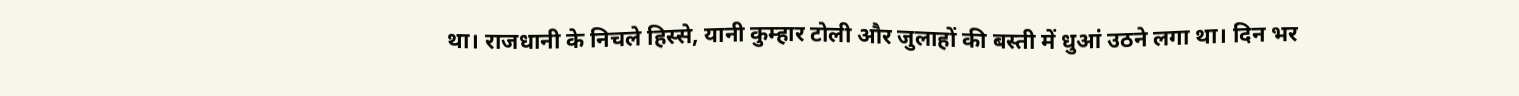था। राजधानी के निचले हिस्से, यानी कुम्हार टोली और जुलाहों की बस्ती में धुआं उठने लगा था। दिन भर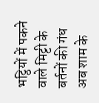भट्ठियों में पकने वाले मिट्टी के बर्तनों की गंध अब शाम के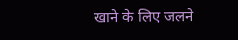खाने के लिए जलने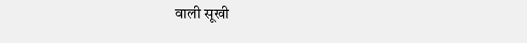वाली सूखी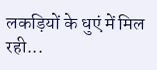लकड़ियों के धुएं में मिल रही...